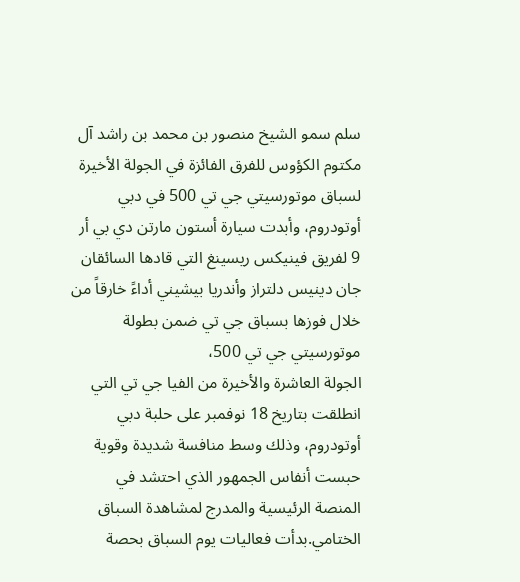سلم سمو الشيخ منصور بن محمد بن راشد آل مكتوم الكؤوس للفرق الفائزة في الجولة الأخيرة لسباق موتورسيتي جي تي 500 في دبي أوتودروم، وأبدت سيارة أستون مارتن دي بي أر 9 لفريق فينيكس ريسينغ التي قادها السائقان جان دينيس دلتراز وأندريا بيشيني أداءً خارقاً من خلال فوزها بسباق جي تي ضمن بطولة موتورسيتي جي تي 500،
الجولة العاشرة والأخيرة من الفيا جي تي التي انطلقت بتاريخ 18 نوفمبر على حلبة دبي أوتودروم، وذلك وسط منافسة شديدة وقوية حبست أنفاس الجمهور الذي احتشد في المنصة الرئيسية والمدرج لمشاهدة السباق الختامي.بدأت فعاليات يوم السباق بحصة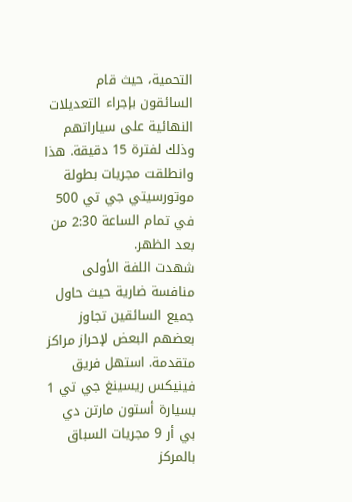التحمية، حيث قام السائقون بإجراء التعديلات النهائية على سياراتهم وذلك لفترة 15 دقيقة. هذا وانطلقت مجريات بطولة موتورسيتي جي تي 500 في تمام الساعة 2:30 من بعد الظهر.
شهدت اللفة الأولى منافسة ضارية حيث حاول جميع السائقين تجاوز بعضهم البعض لإحراز مراكز متقدمة. استهل فريق فينيكس ريسينغ جي تي 1 بسيارة أستون مارتن دي بي أر 9 مجريات السباق بالمركز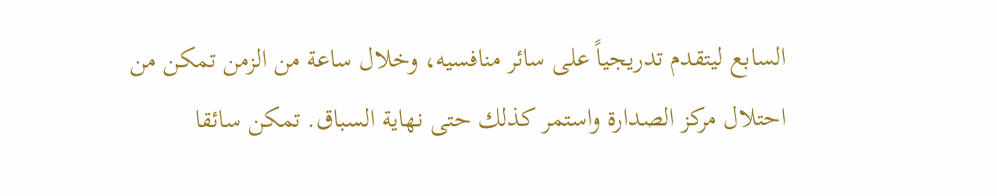السابع ليتقدم تدريجياً على سائر منافسيه، وخلال ساعة من الزمن تمكن من احتلال مركز الصدارة واستمر كذلك حتى نهاية السباق. تمكن سائقا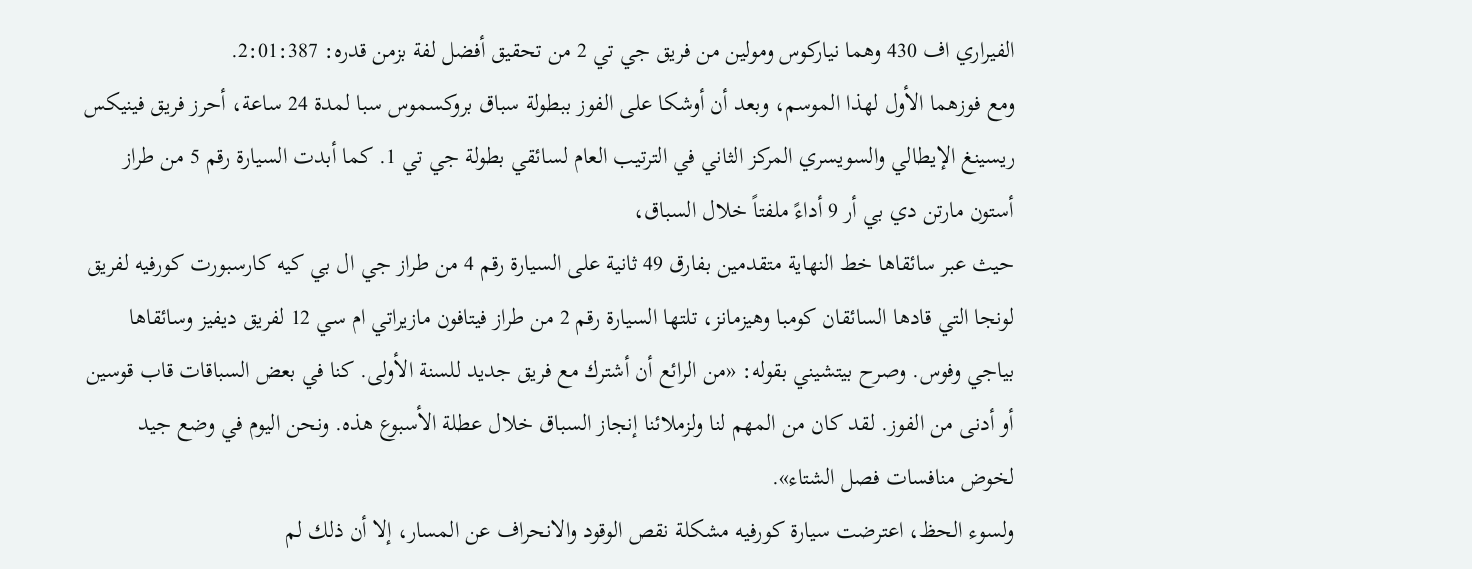الفيراري اف 430 وهما نياركوس ومولين من فريق جي تي 2 من تحقيق أفضل لفة بزمن قدره: 2:01:387.
ومع فوزهما الأول لهذا الموسم، وبعد أن أوشكا على الفوز ببطولة سباق بروكسموس سبا لمدة 24 ساعة، أحرز فريق فينيكس ريسينغ الإيطالي والسويسري المركز الثاني في الترتيب العام لسائقي بطولة جي تي 1. كما أبدت السيارة رقم 5 من طراز أستون مارتن دي بي أر 9 أداءً ملفتاً خلال السباق،
حيث عبر سائقاها خط النهاية متقدمين بفارق 49 ثانية على السيارة رقم 4 من طراز جي ال بي كيه كارسبورت كورفيه لفريق لونجا التي قادها السائقان كومبا وهيزمانز، تلتها السيارة رقم 2 من طراز فيتافون مازيراتي ام سي 12 لفريق ديفيز وسائقاها بياجي وفوس. وصرح بيتشيني بقوله: «من الرائع أن أشترك مع فريق جديد للسنة الأولى. كنا في بعض السباقات قاب قوسين أو أدنى من الفوز. لقد كان من المهم لنا ولزملائنا إنجاز السباق خلال عطلة الأسبوع هذه. ونحن اليوم في وضع جيد لخوض منافسات فصل الشتاء».
ولسوء الحظ، اعترضت سيارة كورفيه مشكلة نقص الوقود والانحراف عن المسار، إلا أن ذلك لم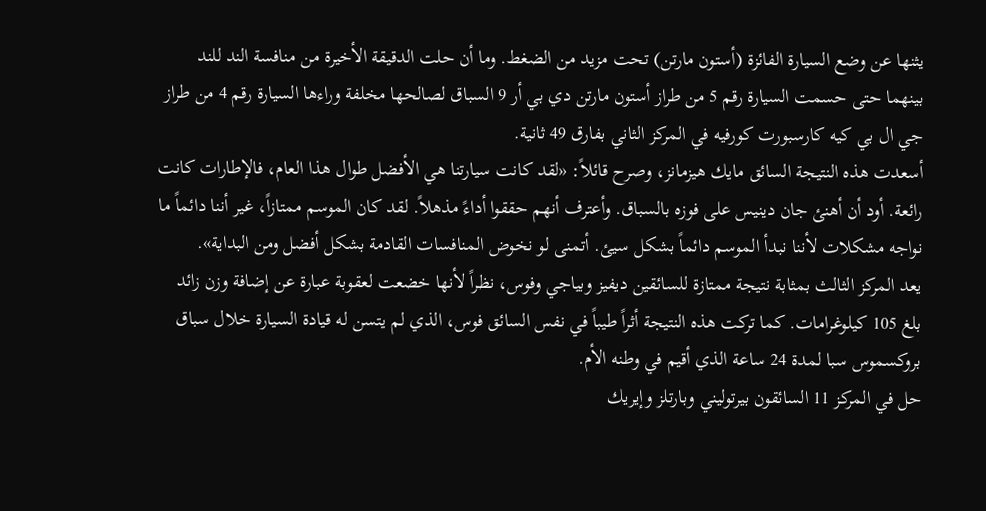يثنها عن وضع السيارة الفائزة (أستون مارتن) تحت مزيد من الضغط. وما أن حلت الدقيقة الأخيرة من منافسة الند للند بينهما حتى حسمت السيارة رقم 5 من طراز أستون مارتن دي بي أر 9 السباق لصالحها مخلفة وراءها السيارة رقم 4 من طراز جي ال بي كيه كارسبورت كورفيه في المركز الثاني بفارق 49 ثانية.
أسعدت هذه النتيجة السائق مايك هيزمانز، وصرح قائلاً: «لقد كانت سيارتنا هي الأفضل طوال هذا العام، فالإطارات كانت رائعة. أود أن أهنئ جان دينيس على فوزه بالسباق. وأعترف أنهم حققوا أداءً مذهلاً. لقد كان الموسم ممتازاً، غير أننا دائماً ما نواجه مشكلات لأننا نبدأ الموسم دائماً بشكل سيئ. أتمنى لو نخوض المنافسات القادمة بشكل أفضل ومن البداية».
يعد المركز الثالث بمثابة نتيجة ممتازة للسائقين ديفيز وبياجي وفوس، نظراً لأنها خضعت لعقوبة عبارة عن إضافة وزن زائد بلغ 105 كيلوغرامات. كما تركت هذه النتيجة أثراً طيباً في نفس السائق فوس، الذي لم يتسن له قيادة السيارة خلال سباق بروكسموس سبا لمدة 24 ساعة الذي أقيم في وطنه الأم.
حل في المركز 11 السائقون بيرتوليني وبارتلز وإيريك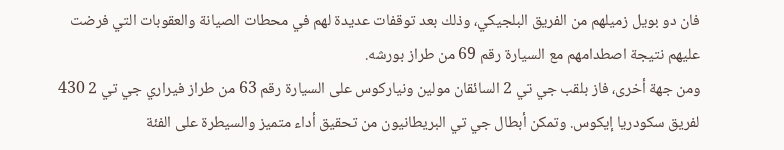فان دو بويل زميلهم من الفريق البلجيكي، وذلك بعد توقفات عديدة لهم في محطات الصيانة والعقوبات التي فرضت عليهم نتيجة اصطدامهم مع السيارة رقم 69 من طراز بورشه.
ومن جهة أخرى، فاز بلقب جي تي 2 السائقان مولين ونياركوس على السيارة رقم 63 من طراز فيراري جي تي 2 430 لفريق سكودريا إيكوس. وتمكن أبطال جي تي البريطانيون من تحقيق أداء متميز والسيطرة على الفئة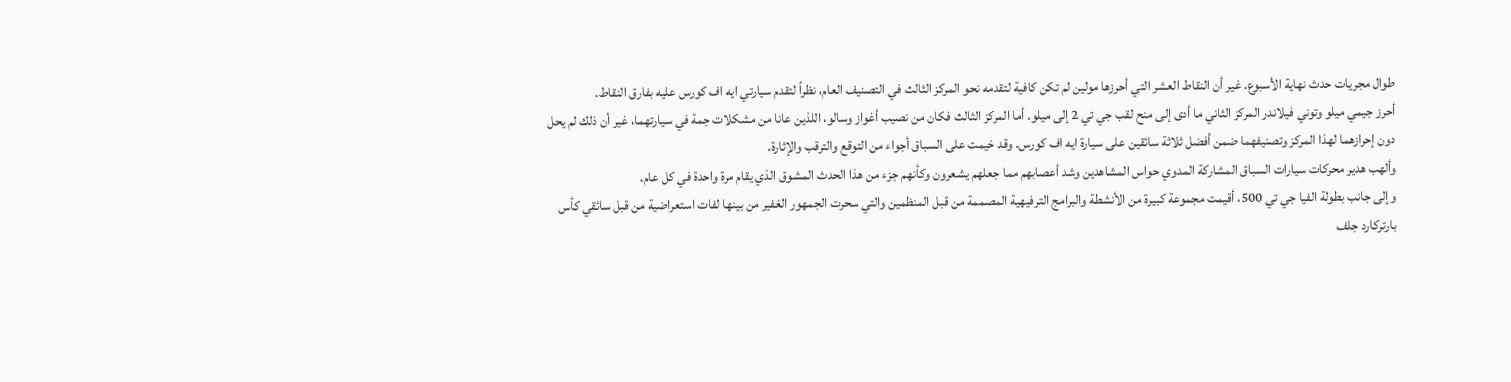طوال مجريات حدث نهاية الأسبوع. غير أن النقاط العشر التي أحرزها مولين لم تكن كافية لتقدمه نحو المركز الثالث في التصنيف العام، نظراً لتقدم سيارتي ايه اف كورس عليه بفارق النقاط.
أحرز جيمي ميلو وتوني فيلاندر المركز الثاني ما أدى إلى منح لقب جي تي 2 إلى ميلو. أما المركز الثالث فكان من نصيب أغواز وسالو، اللذين عانا من مشكلات جمة في سيارتهما، غير أن ذلك لم يحل دون إحرازهما لهذا المركز وتصنيفهما ضمن أفضل ثلاثة سائقين على سيارة ايه اف كورس. وقد خيمت على السباق أجواء من التوقع والترقب والإثارة.
وألهب هدير محركات سيارات السباق المشاركة المدوي حواس المشاهدين وشد أعصابهم مما جعلهم يشعرون وكأنهم جزء من هذا الحدث المشوق الذي يقام مرة واحدة في كل عام.
وإلى جانب بطولة الفيا جي تي 500، أقيمت مجموعة كبيرة من الأنشطة والبرامج الترفيهية المصممة من قبل المنظمين والتي سحرت الجمهور الغفير من بينها لفات استعراضية من قبل سائقي كأس بارتركارد جلف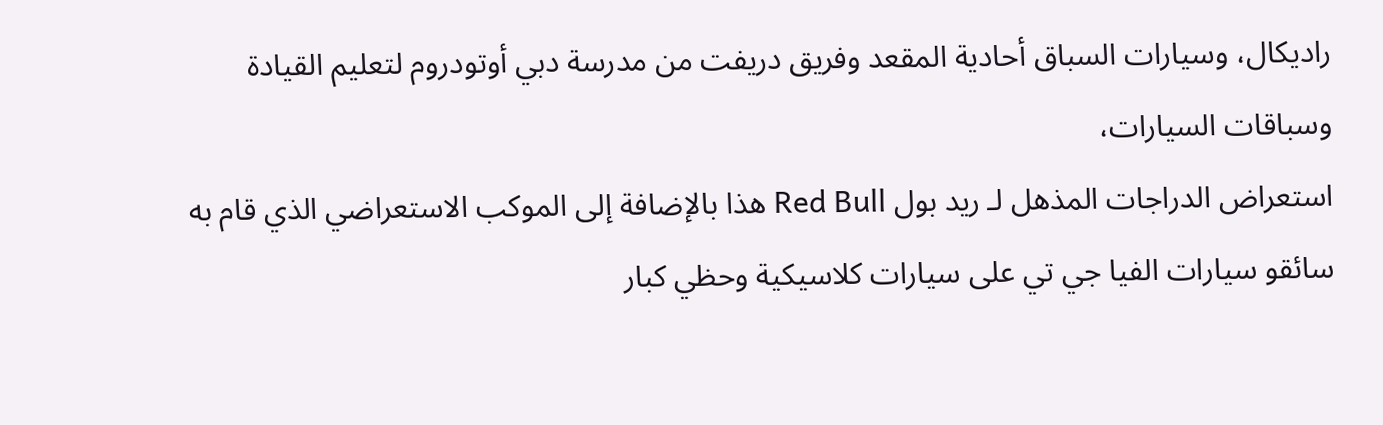راديكال، وسيارات السباق أحادية المقعد وفريق دريفت من مدرسة دبي أوتودروم لتعليم القيادة وسباقات السيارات،
استعراض الدراجات المذهل لـ ريد بول Red Bull هذا بالإضافة إلى الموكب الاستعراضي الذي قام به سائقو سيارات الفيا جي تي على سيارات كلاسيكية وحظي كبار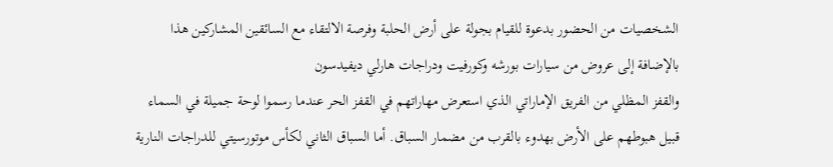الشخصيات من الحضور بدعوة للقيام بجولة على أرض الحلبة وفرصة الالتقاء مع السائقين المشاركين هذا بالإضافة إلى عروض من سيارات بورشه وكورفيت ودراجات هارلي ديفيدسون
والقفز المظلي من الفريق الإماراتي الذي استعرض مهاراتهم في القفز الحر عندما رسموا لوحة جميلة في السماء قبيل هبوطهم على الأرض بهدوء بالقرب من مضمار السباق. أما السباق الثاني لكأس موتورسيتي للدراجات النارية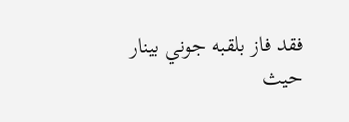فقد فاز بلقبه جوني بينار حيث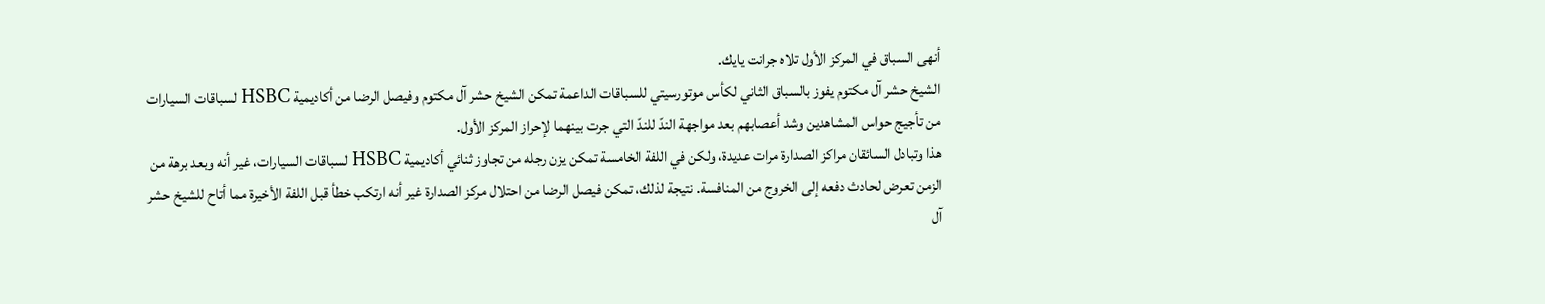أنهى السباق في المركز الأول تلاه جرانت يايك.
الشيخ حشر آل مكتوم يفوز بالسباق الثاني لكأس موتورسيتي للسباقات الداعمة تمكن الشيخ حشر آل مكتوم وفيصل الرضا من أكاديمية HSBC لسباقات السيارات من تأجيج حواس المشاهدين وشد أعصابهم بعد مواجهة الندّ للندّ التي جرت بينهما لإحراز المركز الأول.
هذا وتبادل السائقان مراكز الصدارة مرات عديدة، ولكن في اللفة الخامسة تمكن يزن رجله من تجاوز ثنائي أكاديمية HSBC لسباقات السيارات، غير أنه وبعد برهة من الزمن تعرض لحادث دفعه إلى الخروج من المنافسة. نتيجة لذلك، تمكن فيصل الرضا من احتلال مركز الصدارة غير أنه ارتكب خطأ قبل اللفة الأخيرة مما أتاح للشيخ حشر آل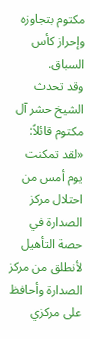مكتوم بتجاوزه وإحراز كأس السباق.
وقد تحدث الشيخ حشر آل مكتوم قائلاً: «لقد تمكنت يوم أمس من احتلال مركز الصدارة في حصة التأهيل لأنطلق من مركز الصدارة وأحافظ على مركزي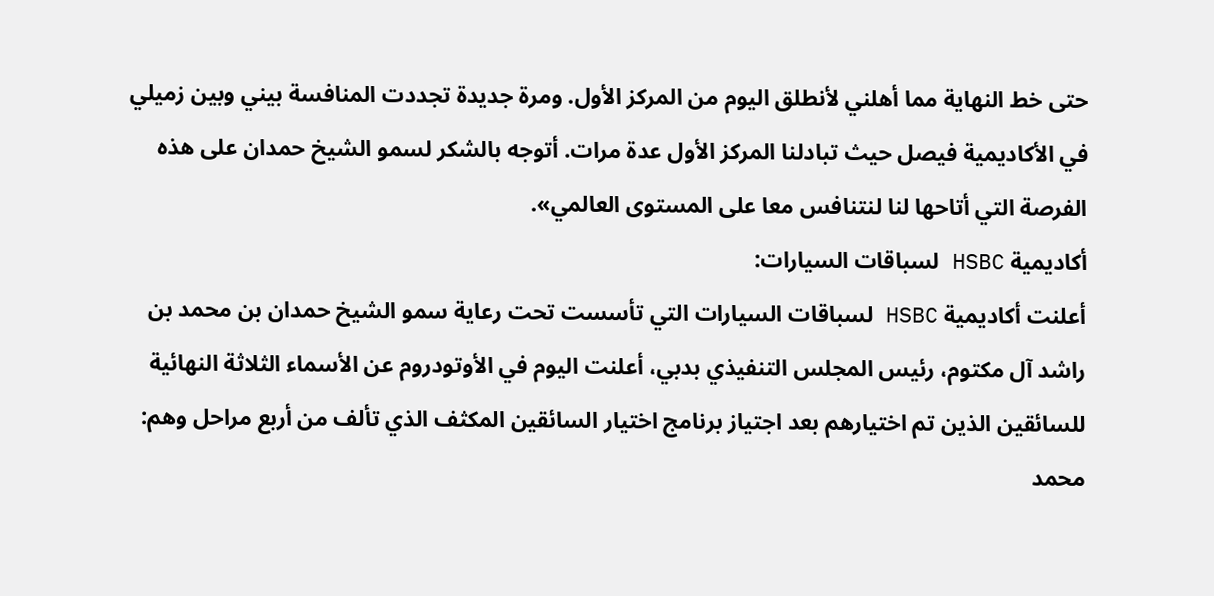حتى خط النهاية مما أهلني لأنطلق اليوم من المركز الأول. ومرة جديدة تجددت المنافسة بيني وبين زميلي في الأكاديمية فيصل حيث تبادلنا المركز الأول عدة مرات. أتوجه بالشكر لسمو الشيخ حمدان على هذه الفرصة التي أتاحها لنا لنتنافس معا على المستوى العالمي».
أكاديمية HSBC لسباقات السيارات:
أعلنت أكاديمية HSBC لسباقات السيارات التي تأسست تحت رعاية سمو الشيخ حمدان بن محمد بن راشد آل مكتوم، رئيس المجلس التنفيذي بدبي، أعلنت اليوم في الأوتودروم عن الأسماء الثلاثة النهائية للسائقين الذين تم اختيارهم بعد اجتياز برنامج اختيار السائقين المكثف الذي تألف من أربع مراحل وهم: محمد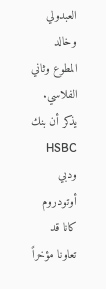العبدولي وخالد المطوع وثاني الفلاسي.
يذكر أن بنك HSBC ودبي أوتودروم كانا قد تعاونا مؤخراً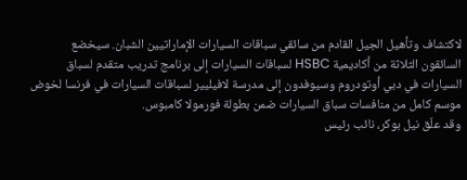لاكتشاف وتأهيل الجيل القادم من سائقي سباقات السيارات الإماراتيين الشبان. سيخضع السائقون الثلاثة من أكاديمية HSBC لسباقات السيارات إلى برنامج تدريب متقدم لسباق السيارات في دبي أوتودروم وسيوفدون إلى مدرسة لافيليير لسباقات السيارات في فرنسا لخوض موسم كامل من منافسات سباق السيارات ضمن بطولة فورمولا كامبوس.
وقد علّق نيل بوكر، نائب رئيس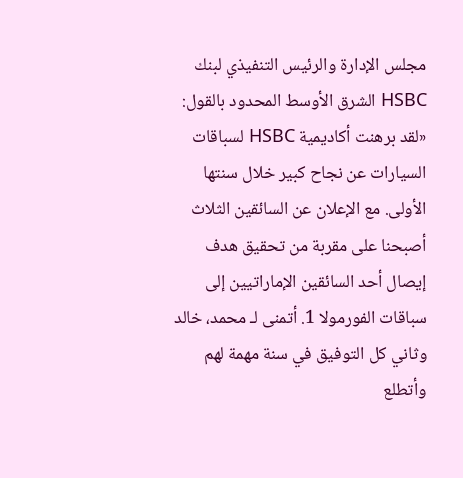مجلس الإدارة والرئيس التنفيذي لبنك HSBC الشرق الأوسط المحدود بالقول: «لقد برهنت أكاديمية HSBC لسباقات السيارات عن نجاح كبير خلال سنتها الأولى. مع الإعلان عن السائقين الثلاث أصبحنا على مقربة من تحقيق هدف إيصال أحد السائقين الإماراتيين إلى سباقات الفورمولا 1. أتمنى لـ محمد، خالد وثاني كل التوفيق في سنة مهمة لهم وأتطلع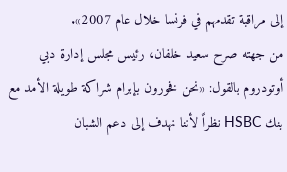إلى مراقبة تقدمهم في فرنسا خلال عام 2007».
من جهته صرح سعيد خلفان، رئيس مجلس إدارة دبي أوتودروم بالقول: «نحن فخورون بإبرام شراكة طويلة الأمد مع بنك HSBC نظراً لأننا نهدف إلى دعم الشبان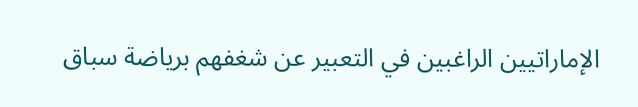الإماراتيين الراغبين في التعبير عن شغفهم برياضة سباق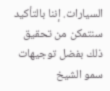السيارات. إننا بالتأكيد سنتمكن من تحقيق ذلك بفضل توجيهات سمو الشيخ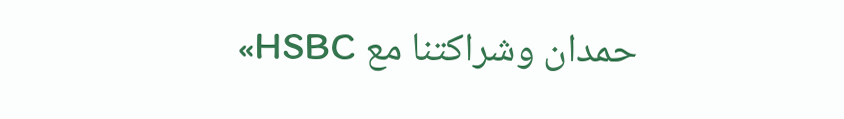حمدان وشراكتنا مع HSBC»